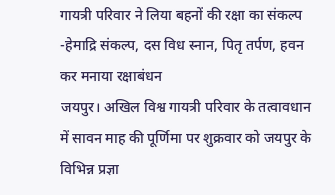गायत्री परिवार ने लिया बहनों की रक्षा का संकल्प -हेमाद्रि संकल्प, दस विध स्नान, पितृ तर्पण, हवन कर मनाया रक्षाबंधन
जयपुर। अखिल विश्व गायत्री परिवार के तत्वावधान में सावन माह की पूर्णिमा पर शुक्रवार को जयपुर के विभिन्न प्रज्ञा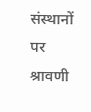संस्थानों पर श्रावणी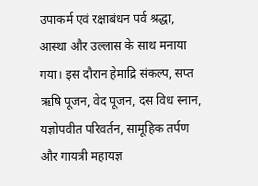उपाकर्म एवं रक्षाबंधन पर्व श्रद्धा, आस्था और उल्लास के साथ मनाया गया। इस दौरान हेमाद्रि संकल्प, सप्त ऋषि पूजन, वेद पूजन, दस विध स्नान, यज्ञोपवीत परिवर्तन, सामूहिक तर्पण और गायत्री महायज्ञ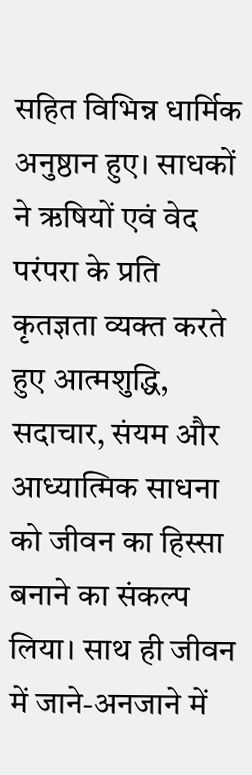सहित विभिन्न धार्मिक अनुष्ठान हुए। साधकों ने ऋषियों एवं वेद परंपरा के प्रति कृतज्ञता व्यक्त करते हुए आत्मशुद्धि, सदाचार, संयम और आध्यात्मिक साधना को जीवन का हिस्सा बनाने का संकल्प लिया। साथ ही जीवन में जाने-अनजाने में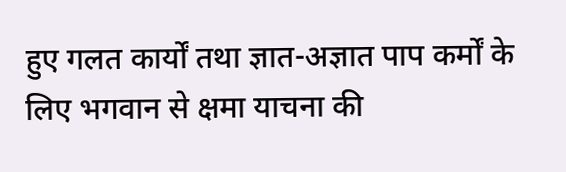हुए गलत कार्यों तथा ज्ञात-अज्ञात पाप कर्मों के लिए भगवान से क्षमा याचना की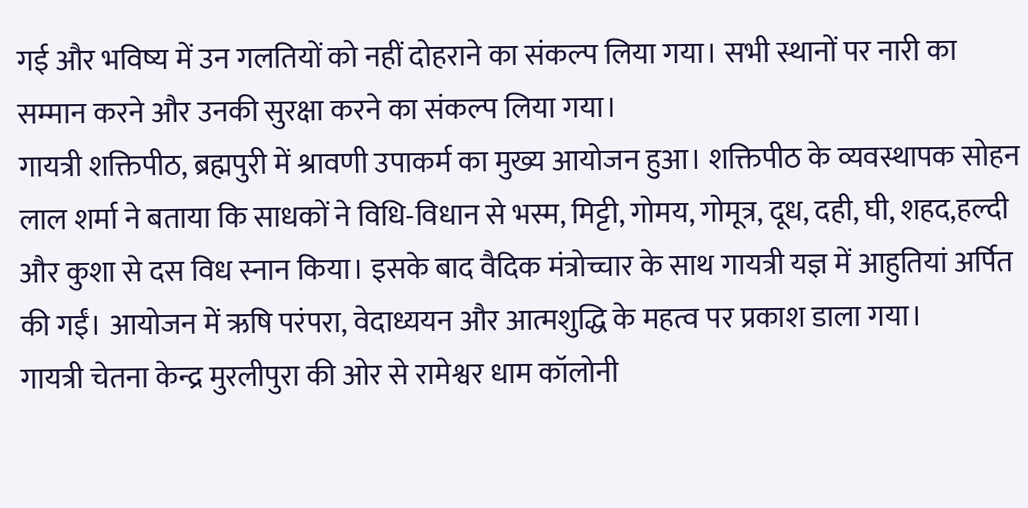गई और भविष्य में उन गलतियों को नहीं दोहराने का संकल्प लिया गया। सभी स्थानों पर नारी का सम्मान करने और उनकी सुरक्षा करने का संकल्प लिया गया।
गायत्री शक्तिपीठ, ब्रह्मपुरी में श्रावणी उपाकर्म का मुख्य आयोजन हुआ। शक्तिपीठ के व्यवस्थापक सोहन लाल शर्मा ने बताया कि साधकों ने विधि-विधान से भस्म, मिट्टी, गोमय, गोमूत्र, दूध, दही, घी, शहद,हल्दी और कुशा से दस विध स्नान किया। इसके बाद वैदिक मंत्रोच्चार के साथ गायत्री यज्ञ में आहुतियां अर्पित की गईं। आयोजन में ऋषि परंपरा, वेदाध्ययन और आत्मशुद्धि के महत्व पर प्रकाश डाला गया।
गायत्री चेतना केन्द्र मुरलीपुरा की ओर से रामेश्वर धाम कॉलोनी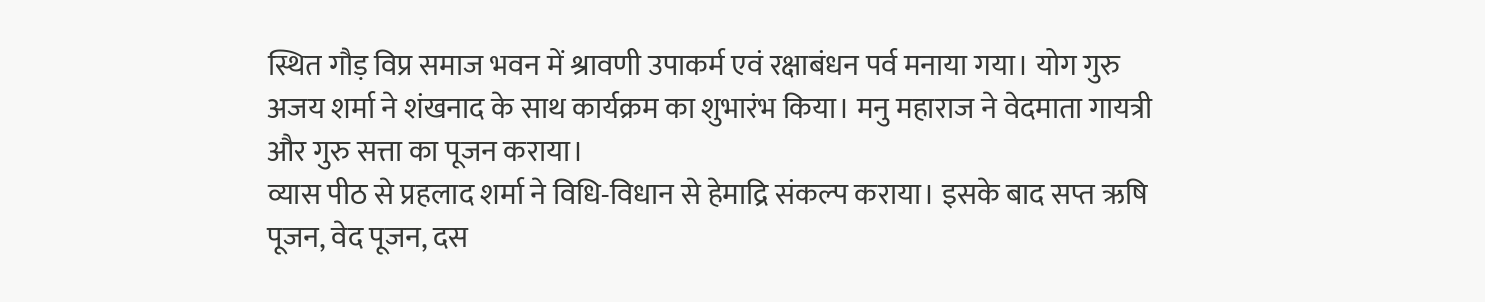स्थित गौड़ विप्र समाज भवन में श्रावणी उपाकर्म एवं रक्षाबंधन पर्व मनाया गया। योग गुरु अजय शर्मा ने शंखनाद के साथ कार्यक्रम का शुभारंभ किया। मनु महाराज ने वेदमाता गायत्री और गुरु सत्ता का पूजन कराया।
व्यास पीठ से प्रहलाद शर्मा ने विधि-विधान से हेमाद्रि संकल्प कराया। इसके बाद सप्त ऋषि पूजन, वेद पूजन, दस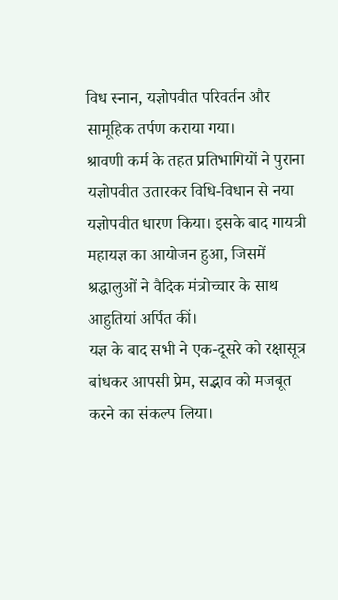विध स्नान, यज्ञोपवीत परिवर्तन और सामूहिक तर्पण कराया गया।
श्रावणी कर्म के तहत प्रतिभागियों ने पुराना यज्ञोपवीत उतारकर विधि-विधान से नया यज्ञोपवीत धारण किया। इसके बाद गायत्री महायज्ञ का आयोजन हुआ, जिसमें श्रद्धालुओं ने वैदिक मंत्रोच्चार के साथ आहुतियां अर्पित कीं।
यज्ञ के बाद सभी ने एक-दूसरे को रक्षासूत्र बांधकर आपसी प्रेम, सद्भाव को मजबूत करने का संकल्प लिया।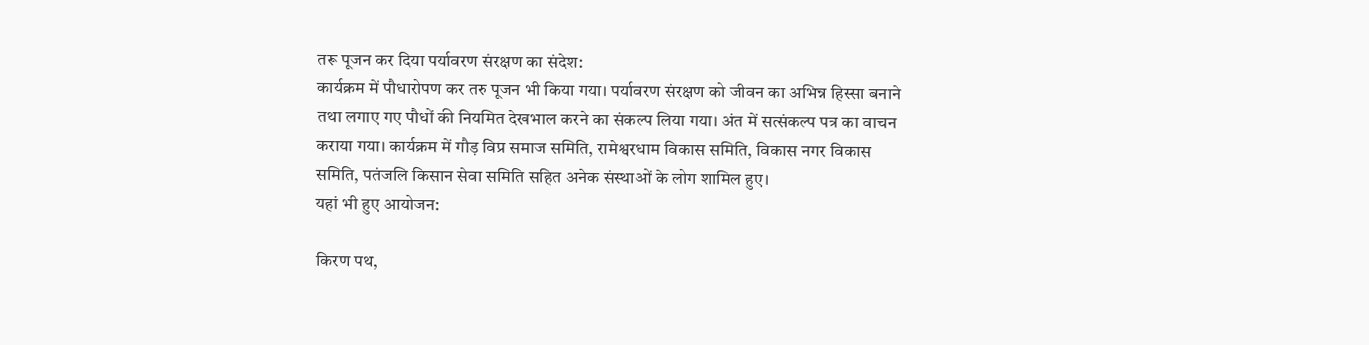तरू पूजन कर दिया पर्यावरण संरक्षण का संदेश:
कार्यक्रम में पौधारोपण कर तरु पूजन भी किया गया। पर्यावरण संरक्षण को जीवन का अभिन्न हिस्सा बनाने तथा लगाए गए पौधों की नियमित देखभाल करने का संकल्प लिया गया। अंत में सत्संकल्प पत्र का वाचन कराया गया। कार्यक्रम में गौड़ विप्र समाज समिति, रामेश्वरधाम विकास समिति, विकास नगर विकास समिति, पतंजलि किसान सेवा समिति सहित अनेक संस्थाओं के लोग शामिल हुए।
यहां भी हुए आयोजन:

किरण पथ,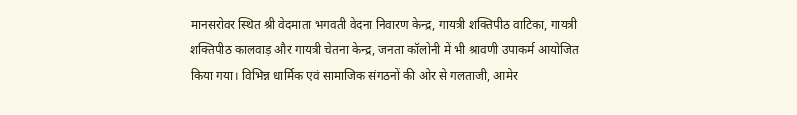मानसरोवर स्थित श्री वेदमाता भगवती वेदना निवारण केन्द्र, गायत्री शक्तिपीठ वाटिका, गायत्री शक्तिपीठ कालवाड़ और गायत्री चेतना केन्द्र, जनता कॉलोनी में भी श्रावणी उपाकर्म आयोजित किया गया। विभिन्न धार्मिक एवं सामाजिक संगठनों की ओर से गलताजी, आमेर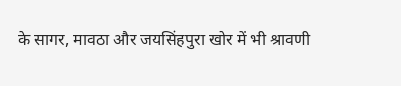के सागर, मावठा और जयसिंहपुरा खोर में भी श्रावणी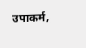उपाकर्म,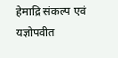हेमाद्रि संकल्प एवं यज्ञोपवीत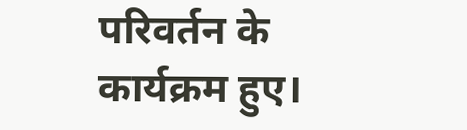परिवर्तन के कार्यक्रम हुए।